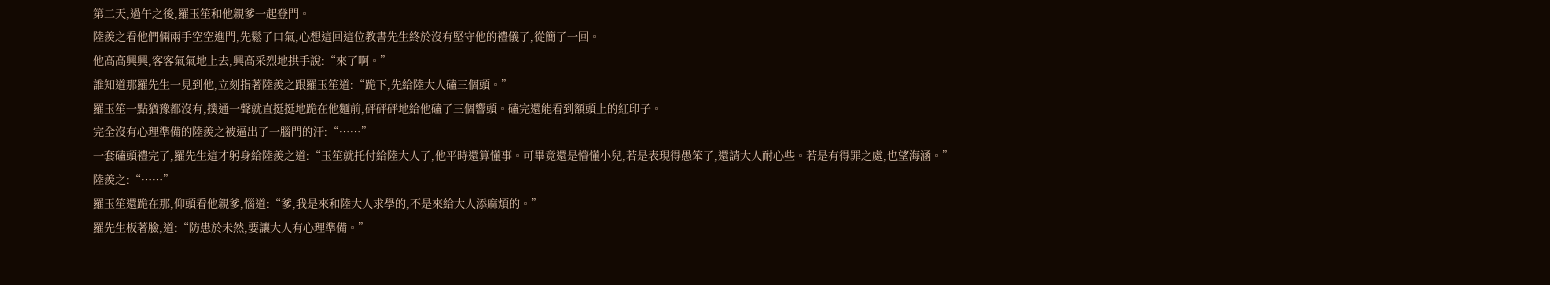第二天,過午之後,羅玉笙和他親爹一起登門。
陸羨之看他們倆兩手空空進門,先鬆了口氣,心想這回這位教書先生終於沒有堅守他的禮儀了,從簡了一回。
他高高興興,客客氣氣地上去,興高采烈地拱手說:“來了啊。”
誰知道那羅先生一見到他,立刻指著陸羨之跟羅玉笙道:“跪下,先給陸大人磕三個頭。”
羅玉笙一點猶豫都沒有,撲通一聲就直挺挺地跪在他麵前,砰砰砰地給他磕了三個響頭。磕完還能看到額頭上的紅印子。
完全沒有心理準備的陸羨之被逼出了一腦門的汗:“……”
一套磕頭禮完了,羅先生這才躬身給陸羨之道:“玉笙就托付給陸大人了,他平時還算懂事。可畢竟還是懵懂小兒,若是表現得愚笨了,還請大人耐心些。若是有得罪之處,也望海涵。”
陸羨之:“……”
羅玉笙還跪在那,仰頭看他親爹,惱道:“爹,我是來和陸大人求學的,不是來給大人添麻煩的。”
羅先生板著臉,道:“防患於未然,要讓大人有心理準備。”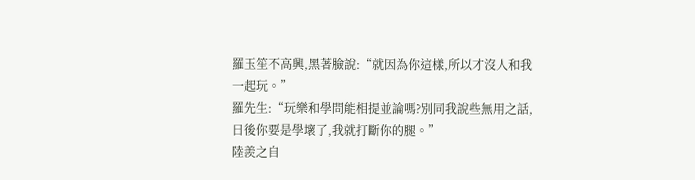羅玉笙不高興,黑著臉說:“就因為你這樣,所以才沒人和我一起玩。”
羅先生:“玩樂和學問能相提並論嗎?別同我說些無用之話,日後你要是學壞了,我就打斷你的腿。”
陸羨之自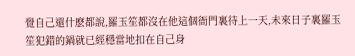覺自己還什麽都說,羅玉笙都沒在他這個衙門裏待上一天,未來日子裏羅玉笙犯錯的鍋就已經穩當地扣在自己身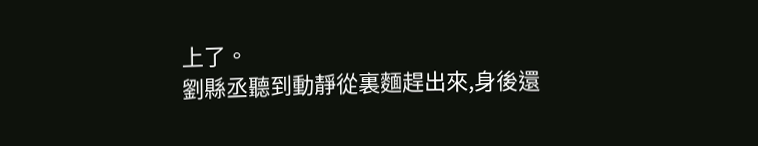上了。
劉縣丞聽到動靜從裏麵趕出來,身後還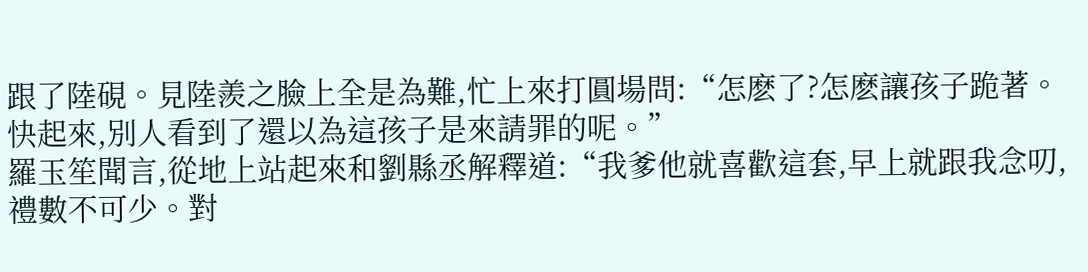跟了陸硯。見陸羨之臉上全是為難,忙上來打圓場問:“怎麽了?怎麽讓孩子跪著。快起來,別人看到了還以為這孩子是來請罪的呢。”
羅玉笙聞言,從地上站起來和劉縣丞解釋道:“我爹他就喜歡這套,早上就跟我念叨,禮數不可少。對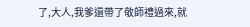了,大人,我爹還帶了敬師禮過來,就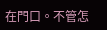在門口。不管怎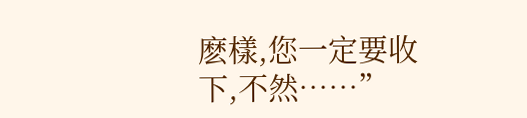麽樣,您一定要收下,不然……”